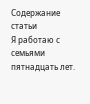Содержание статьи
Я работаю с семьями пятнадцать лет.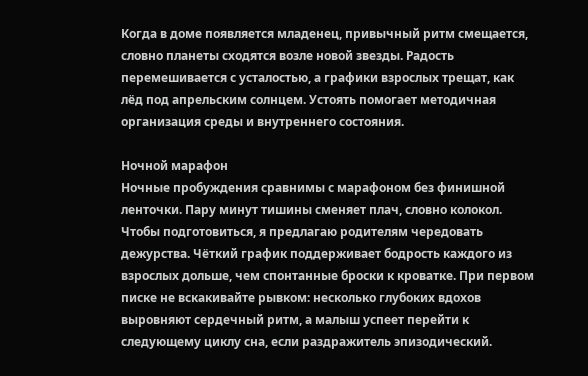Когда в доме появляется младенец, привычный ритм смещается, словно планеты сходятся возле новой звезды. Радость перемешивается с усталостью, а графики взрослых трещат, как лёд под апрельским солнцем. Устоять помогает методичная организация среды и внутреннего состояния.

Ночной марафон
Ночные пробуждения сравнимы с марафоном без финишной ленточки. Пару минут тишины сменяет плач, словно колокол. Чтобы подготовиться, я предлагаю родителям чередовать дежурства. Чёткий график поддерживает бодрость каждого из взрослых дольше, чем спонтанные броски к кроватке. При первом писке не вскакивайте рывком: несколько глубоких вдохов выровняют сердечный ритм, а малыш успеет перейти к следующему циклу сна, если раздражитель эпизодический.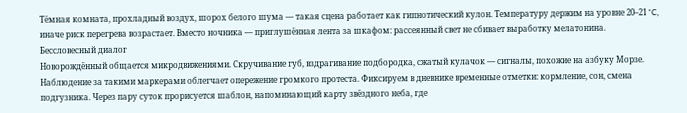Тёмная комната, прохладный воздух, шорох белого шума — такая сцена работает как гипнотический кулон. Температуру держим на уровне 20–21 °C, иначе риск перегрева возрастает. Вместо ночника — приглушённая лента за шкафом: рассеянный свет не сбивает выработку мелатонина.
Бессловесный диалог
Новорождённый общается микродвижениями. Скручивание губ, вздрагивание подбородка, сжатый кулачок — сигналы, похожие на азбуку Морзе. Наблюдение за такими маркерами облегчает опережение громкого протеста. Фиксируем в дневнике временные отметки: кормление, сон, смена подгузника. Через пару суток прорисуется шаблон, напоминающий карту звёздного неба, где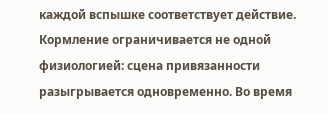каждой вспышке соответствует действие.
Кормление ограничивается не одной физиологией: сцена привязанности разыгрывается одновременно. Во время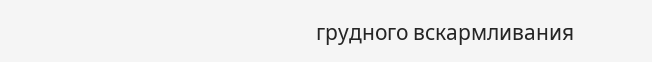грудного вскармливания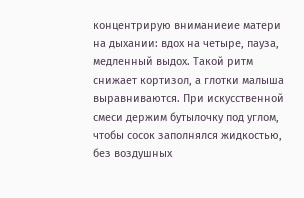концентрирую вниманиеие матери на дыхании: вдох на четыре, пауза, медленный выдох. Такой ритм снижает кортизол, а глотки малыша выравниваются. При искусственной смеси держим бутылочку под углом, чтобы сосок заполнялся жидкостью, без воздушных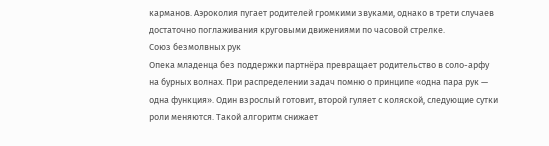карманов. Аэроколия пугает родителей громкими звуками, однако в трети случаев достаточно поглаживания круговыми движениями по часовой стрелке.
Союз безмолвных рук
Опека младенца без поддержки партнёра превращает родительство в соло-арфу на бурных волнах. При распределении задач помню о принципе «одна пара рук — одна функция». Один взрослый готовит, второй гуляет с коляской, следующие сутки роли меняются. Такой алгоритм снижает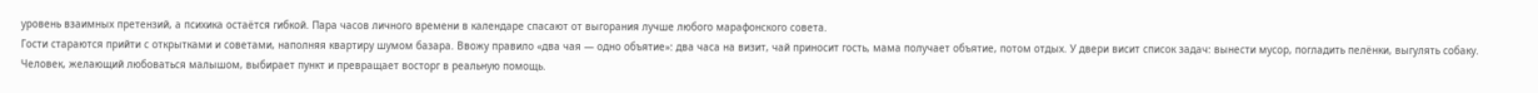уровень взаимных претензий, а психика остаётся гибкой. Пара часов личного времени в календаре спасают от выгорания лучше любого марафонского совета.
Гости стараются прийти с открытками и советами, наполняя квартиру шумом базара. Ввожу правило «два чая — одно объятие»: два часа на визит, чай приносит гость, мама получает объятие, потом отдых. У двери висит список задач: вынести мусор, погладить пелёнки, выгулять собаку. Человек, желающий любоваться малышом, выбирает пункт и превращает восторг в реальную помощь.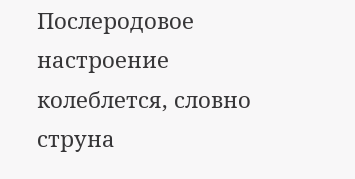Послеродовое настроение колеблется, словно струна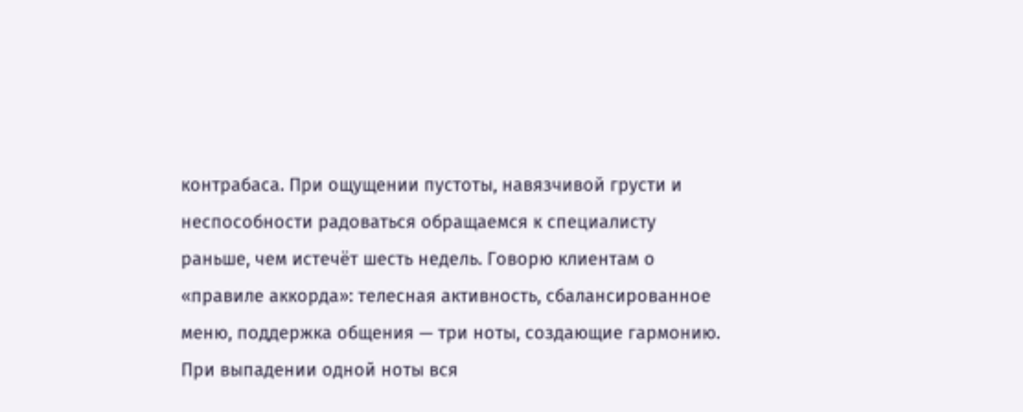контрабаса. При ощущении пустоты, навязчивой грусти и неспособности радоваться обращаемся к специалисту раньше, чем истечёт шесть недель. Говорю клиентам о «правиле аккорда»: телесная активность, сбалансированное меню, поддержка общения — три ноты, создающие гармонию. При выпадении одной ноты вся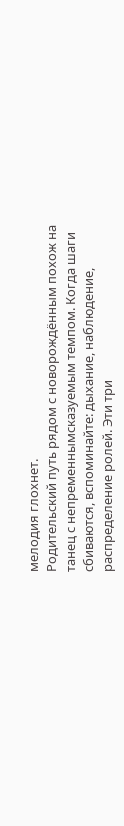мелодия глохнет.
Родительский путь рядом с новорождённым похож на танец с непременнымсказуемым темпом. Когда шаги сбиваются, вспоминайте: дыхание, наблюдение, распределение ролей. Эти три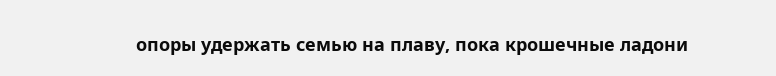опоры удержать семью на плаву, пока крошечные ладони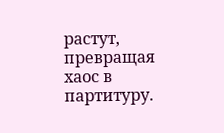растут, превращая хаос в партитуру.